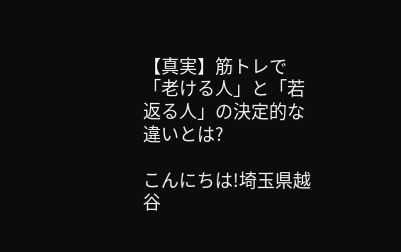【真実】筋トレで「老ける人」と「若返る人」の決定的な違いとは?

こんにちは!埼玉県越谷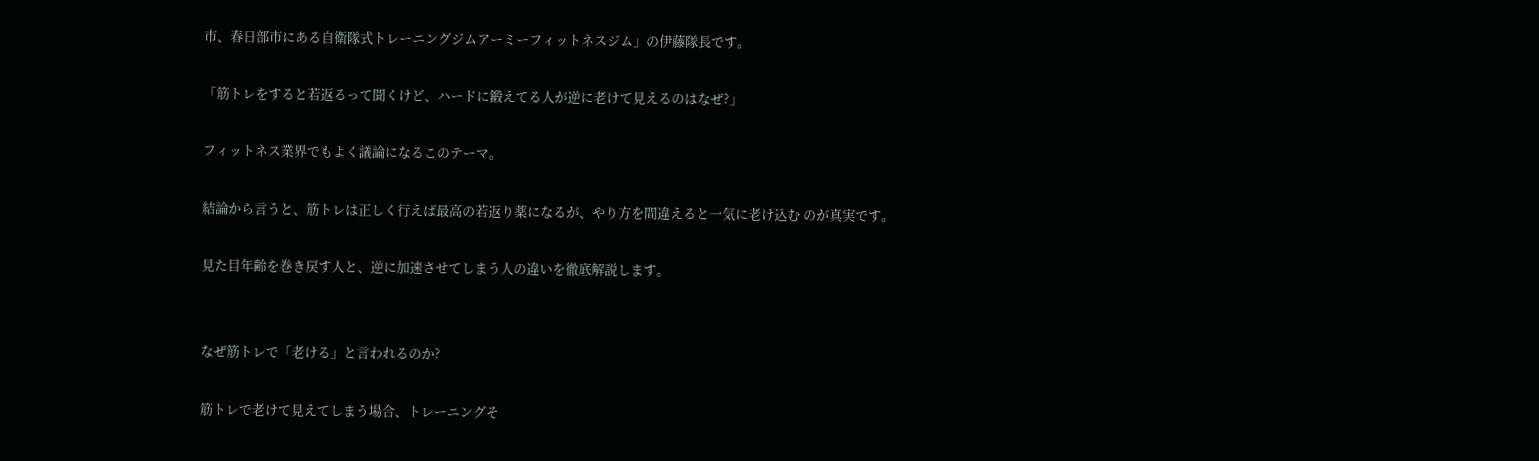市、春日部市にある自衛隊式トレーニングジムアーミーフィットネスジム」の伊藤隊長です。

「筋トレをすると若返るって聞くけど、ハードに鍛えてる人が逆に老けて見えるのはなぜ?」

フィットネス業界でもよく議論になるこのテーマ。

結論から言うと、筋トレは正しく行えば最高の若返り薬になるが、やり方を間違えると一気に老け込む のが真実です。

見た目年齢を巻き戻す人と、逆に加速させてしまう人の違いを徹底解説します。


なぜ筋トレで「老ける」と言われるのか?

筋トレで老けて見えてしまう場合、トレーニングそ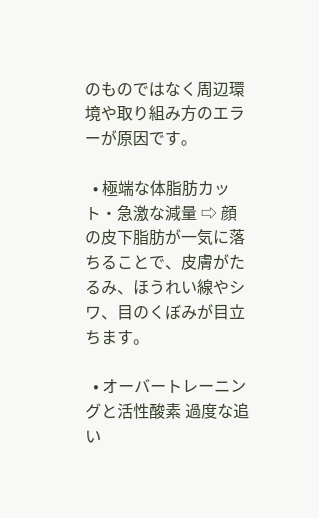のものではなく周辺環境や取り組み方のエラーが原因です。

  • 極端な体脂肪カット・急激な減量 ⇨ 顔の皮下脂肪が一気に落ちることで、皮膚がたるみ、ほうれい線やシワ、目のくぼみが目立ちます。

  • オーバートレーニングと活性酸素 過度な追い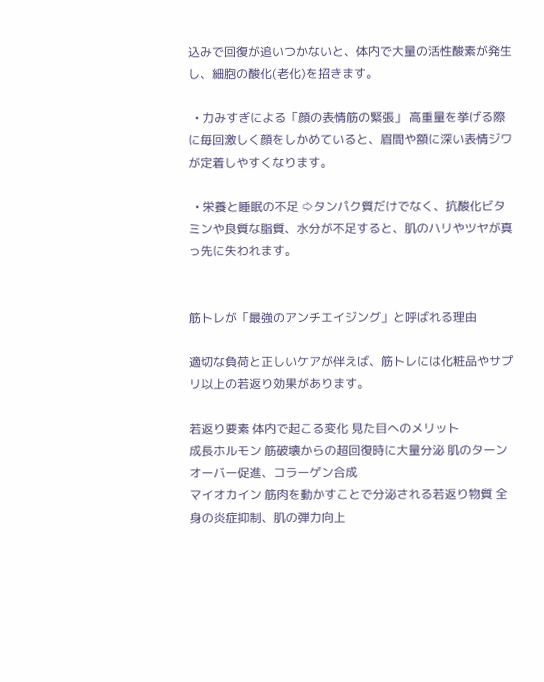込みで回復が追いつかないと、体内で大量の活性酸素が発生し、細胞の酸化(老化)を招きます。

  • 力みすぎによる「顔の表情筋の緊張」 高重量を挙げる際に毎回激しく顔をしかめていると、眉間や額に深い表情ジワが定着しやすくなります。

  • 栄養と睡眠の不足 ⇨タンパク質だけでなく、抗酸化ビタミンや良質な脂質、水分が不足すると、肌のハリやツヤが真っ先に失われます。


筋トレが「最強のアンチエイジング」と呼ばれる理由

適切な負荷と正しいケアが伴えば、筋トレには化粧品やサプリ以上の若返り効果があります。

若返り要素 体内で起こる変化 見た目へのメリット
成長ホルモン 筋破壊からの超回復時に大量分泌 肌のターンオーバー促進、コラーゲン合成
マイオカイン 筋肉を動かすことで分泌される若返り物質 全身の炎症抑制、肌の弾力向上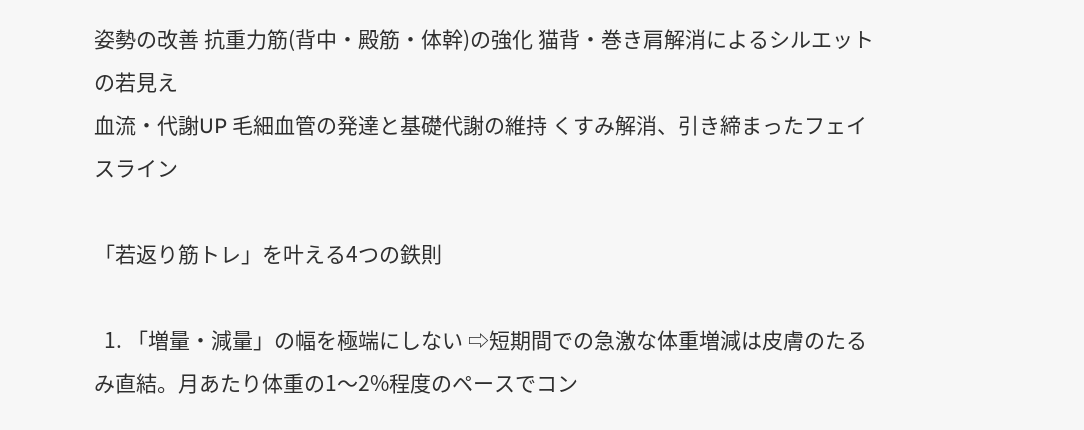姿勢の改善 抗重力筋(背中・殿筋・体幹)の強化 猫背・巻き肩解消によるシルエットの若見え
血流・代謝UP 毛細血管の発達と基礎代謝の維持 くすみ解消、引き締まったフェイスライン

「若返り筋トレ」を叶える4つの鉄則

  1. 「増量・減量」の幅を極端にしない ⇨短期間での急激な体重増減は皮膚のたるみ直結。月あたり体重の1〜2%程度のペースでコン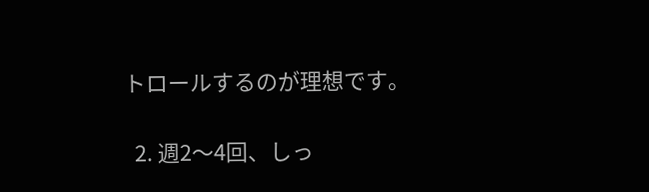トロールするのが理想です。

  2. 週2〜4回、しっ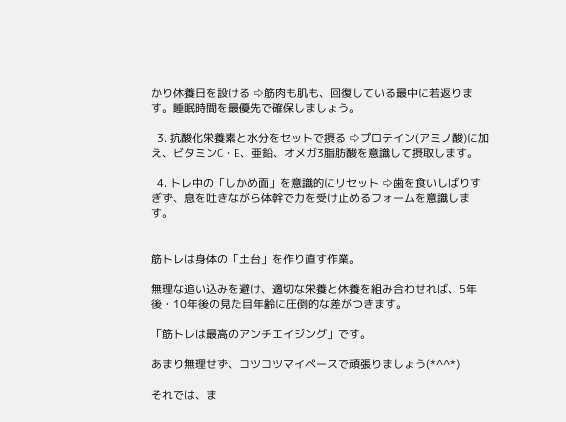かり休養日を設ける ⇨筋肉も肌も、回復している最中に若返ります。睡眠時間を最優先で確保しましょう。

  3. 抗酸化栄養素と水分をセットで摂る ⇨プロテイン(アミノ酸)に加え、ビタミンC・E、亜鉛、オメガ3脂肪酸を意識して摂取します。

  4. トレ中の「しかめ面」を意識的にリセット ⇨歯を食いしばりすぎず、息を吐きながら体幹で力を受け止めるフォームを意識します。


筋トレは身体の「土台」を作り直す作業。

無理な追い込みを避け、適切な栄養と休養を組み合わせれば、5年後・10年後の見た目年齢に圧倒的な差がつきます。

「筋トレは最高のアンチエイジング」です。

あまり無理せず、コツコツマイペースで頑張りましょう(*^^*)

それでは、ま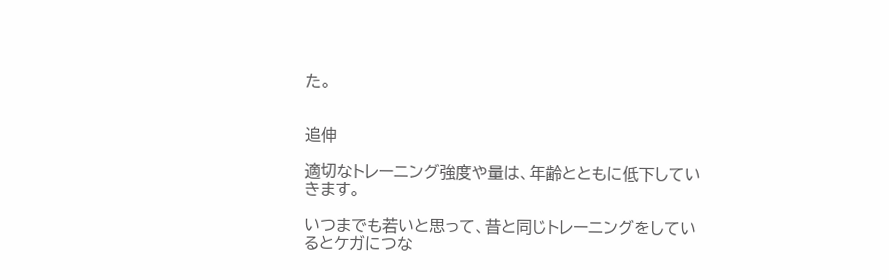た。


追伸

適切なトレーニング強度や量は、年齢とともに低下していきます。

いつまでも若いと思って、昔と同じトレーニングをしているとケガにつな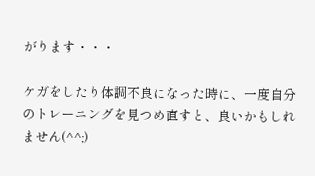がります・・・

ケガをしたり体調不良になった時に、一度自分のトレーニングを見つめ直すと、良いかもしれません(^^;)